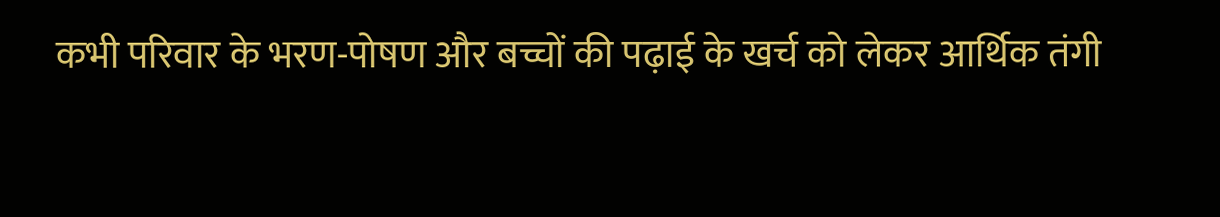कभी परिवार के भरण-पोषण और बच्चों की पढ़ाई के खर्च को लेकर आर्थिक तंगी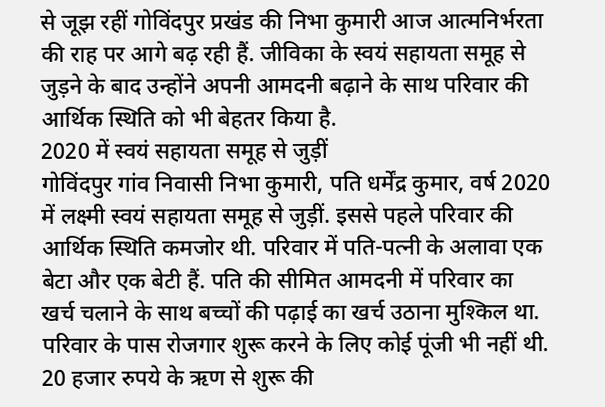से जूझ रहीं गोविंदपुर प्रखंड की निभा कुमारी आज आत्मनिर्भरता की राह पर आगे बढ़ रही हैं. जीविका के स्वयं सहायता समूह से जुड़ने के बाद उन्होंने अपनी आमदनी बढ़ाने के साथ परिवार की आर्थिक स्थिति को भी बेहतर किया है.
2020 में स्वयं सहायता समूह से जुड़ीं
गोविंदपुर गांव निवासी निभा कुमारी, पति धर्मेंद्र कुमार, वर्ष 2020 में लक्ष्मी स्वयं सहायता समूह से जुड़ीं. इससे पहले परिवार की आर्थिक स्थिति कमजोर थी. परिवार में पति-पत्नी के अलावा एक बेटा और एक बेटी हैं. पति की सीमित आमदनी में परिवार का खर्च चलाने के साथ बच्चों की पढ़ाई का खर्च उठाना मुश्किल था. परिवार के पास रोजगार शुरू करने के लिए कोई पूंजी भी नहीं थी.
20 हजार रुपये के ऋण से शुरू की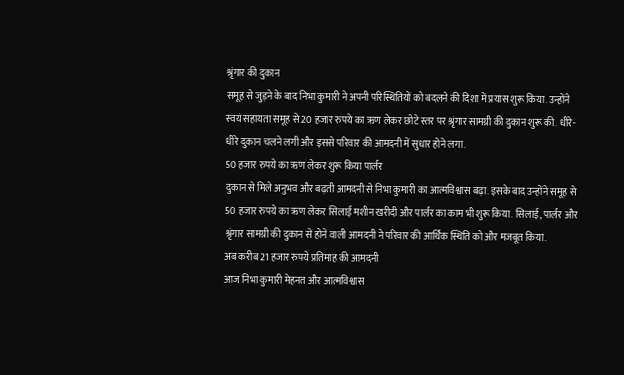श्रृंगार की दुकान
समूह से जुड़ने के बाद निभा कुमारी ने अपनी परिस्थितियों को बदलने की दिशा में प्रयास शुरू किया. उन्होंने स्वयं सहायता समूह से 20 हजार रुपये का ऋण लेकर छोटे स्तर पर श्रृंगार सामग्री की दुकान शुरू की. धीरे-धीरे दुकान चलने लगी और इससे परिवार की आमदनी में सुधार होने लगा.
50 हजार रुपये का ऋण लेकर शुरू किया पार्लर
दुकान से मिले अनुभव और बढ़ती आमदनी से निभा कुमारी का आत्मविश्वास बढ़ा. इसके बाद उन्होंने समूह से 50 हजार रुपये का ऋण लेकर सिलाई मशीन खरीदी और पार्लर का काम भी शुरू किया. सिलाई, पार्लर और श्रृंगार सामग्री की दुकान से होने वाली आमदनी ने परिवार की आर्थिक स्थिति को और मजबूत किया.
अब करीब 21 हजार रुपये प्रतिमाह की आमदनी
आज निभा कुमारी मेहनत और आत्मविश्वास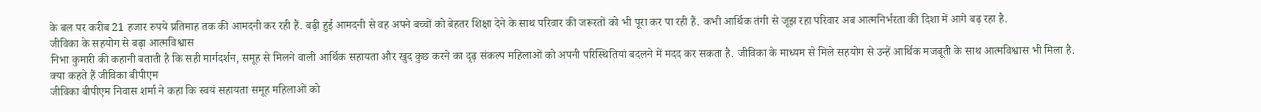के बल पर करीब 21 हजार रुपये प्रतिमाह तक की आमदनी कर रही हैं. बढ़ी हुई आमदनी से वह अपने बच्चों को बेहतर शिक्षा देने के साथ परिवार की जरूरतों को भी पूरा कर पा रही हैं. कभी आर्थिक तंगी से जूझ रहा परिवार अब आत्मनिर्भरता की दिशा में आगे बढ़ रहा है.
जीविका के सहयोग से बढ़ा आत्मविश्वास
निभा कुमारी की कहानी बताती है कि सही मार्गदर्शन, समूह से मिलने वाली आर्थिक सहायता और खुद कुछ करने का दृढ़ संकल्प महिलाओं को अपनी परिस्थितियां बदलने में मदद कर सकता है. जीविका के माध्यम से मिले सहयोग से उन्हें आर्थिक मजबूती के साथ आत्मविश्वास भी मिला है.
क्या कहते हैं जीविका बीपीएम
जीविका बीपीएम निवास शर्मा ने कहा कि स्वयं सहायता समूह महिलाओं को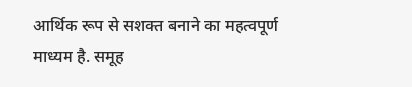आर्थिक रूप से सशक्त बनाने का महत्वपूर्ण माध्यम है. समूह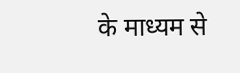के माध्यम से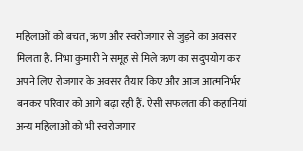महिलाओं को बचत, ऋण और स्वरोजगार से जुड़ने का अवसर मिलता है. निभा कुमारी ने समूह से मिले ऋण का सदुपयोग कर अपने लिए रोजगार के अवसर तैयार किए और आज आत्मनिर्भर बनकर परिवार को आगे बढ़ा रही हैं. ऐसी सफलता की कहानियां अन्य महिलाओं को भी स्वरोजगार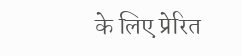के लिए प्रेरित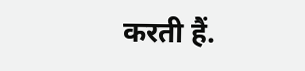करती हैं.